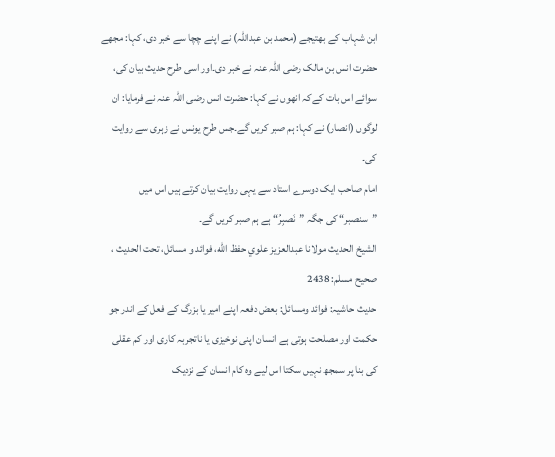ابن شہاب کے بھتیجے (محمد بن عبداللہ) نے اپنے چچا سے خبر دی، کہا: مجھے حضرت انس بن مالک رضی اللہ عنہ نے خبر دی۔اور اسی طرح حدیث بیان کی، سوائے اس بات کےکہ انھوں نے کہا: حضرت انس رضی اللہ عنہ نے فرمایا: ان لوگوں (انصار) نے کہا: ہم صبر کریں گے۔جس طرح یونس نے زہری سے روایت کی۔
امام صاحب ایک دوسرے استاد سے یہی روایت بیان کرتے ہیں اس میں ”سنصبر“ کی جگہ ”نَصبِرُ“ ہے ہم صبر کریں گے۔
الشيخ الحديث مولانا عبدالعزيز علوي حفظ الله، فوائد و مسائل، تحت الحديث ، صحيح مسلم: 2438
حدیث حاشیہ: فوائد ومسائل: بعض دفعہ اپنے امیر یا بزرگ کے فعل کے اندر جو حکمت اور مصلحت ہوتی ہے انسان اپنی نوخیزی یا ناتجربہ کاری اور کم عقلی کی بنا پر سمجھ نہیں سکتا اس لیے وہ کام انسان کے نزدیک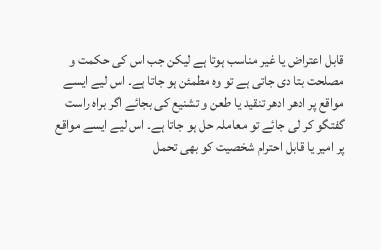قابل اعتراض یا غیر مناسب ہوتا ہے لیکن جب اس کی حکمت و مصلحت بتا دی جاتی ہے تو وہ مطمئن ہو جاتا ہے۔ اس لیے ایسے مواقع پر ادھر ادھر تنقید یا طعن و تشنیع کی بجائے اگر براہ راست گفتگو کر لی جائے تو معاملہ حل ہو جاتا ہے۔ اس لیے ایسے مواقع پر امیر یا قابل احترام شخصیت کو بھی تحمل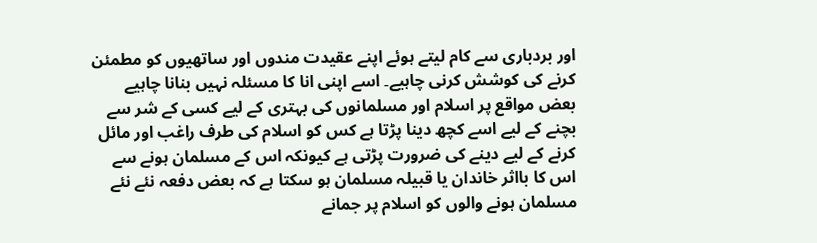اور بردباری سے کام لیتے ہوئے اپنے عقیدت مندوں اور ساتھیوں کو مطمئن کرنے کی کوشش کرنی چاہیے۔ اسے اپنی انا کا مسئلہ نہیں بنانا چاہیے بعض مواقع پر اسلام اور مسلمانوں کی بہتری کے لیے کسی کے شر سے بچنے کے لیے اسے کچھ دینا پڑتا ہے کس کو اسلام کی طرف راغب اور مائل کرنے کے لیے دینے کی ضرورت پڑتی ہے کیونکہ اس کے مسلمان ہونے سے اس کا بااثر خاندان یا قبیلہ مسلمان ہو سکتا ہے کہ بعض دفعہ نئے نئے مسلمان ہونے والوں کو اسلام پر جمانے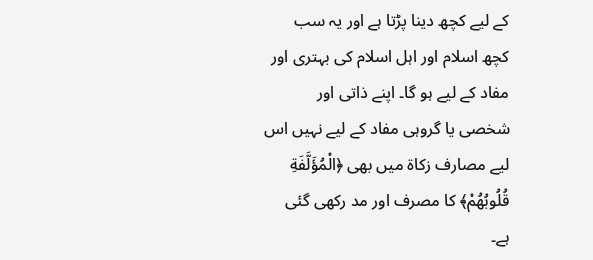کے لیے کچھ دینا پڑتا ہے اور یہ سب کچھ اسلام اور اہل اسلام کی بہتری اور مفاد کے لیے ہو گا۔ اپنے ذاتی اور شخصی یا گروہی مفاد کے لیے نہیں اس لیے مصارف زکاۃ میں بھی ﴿الْمُؤَلَّفَةِ قُلُوبُهُمْ﴾ کا مصرف اور مد رکھی گئی ہے۔